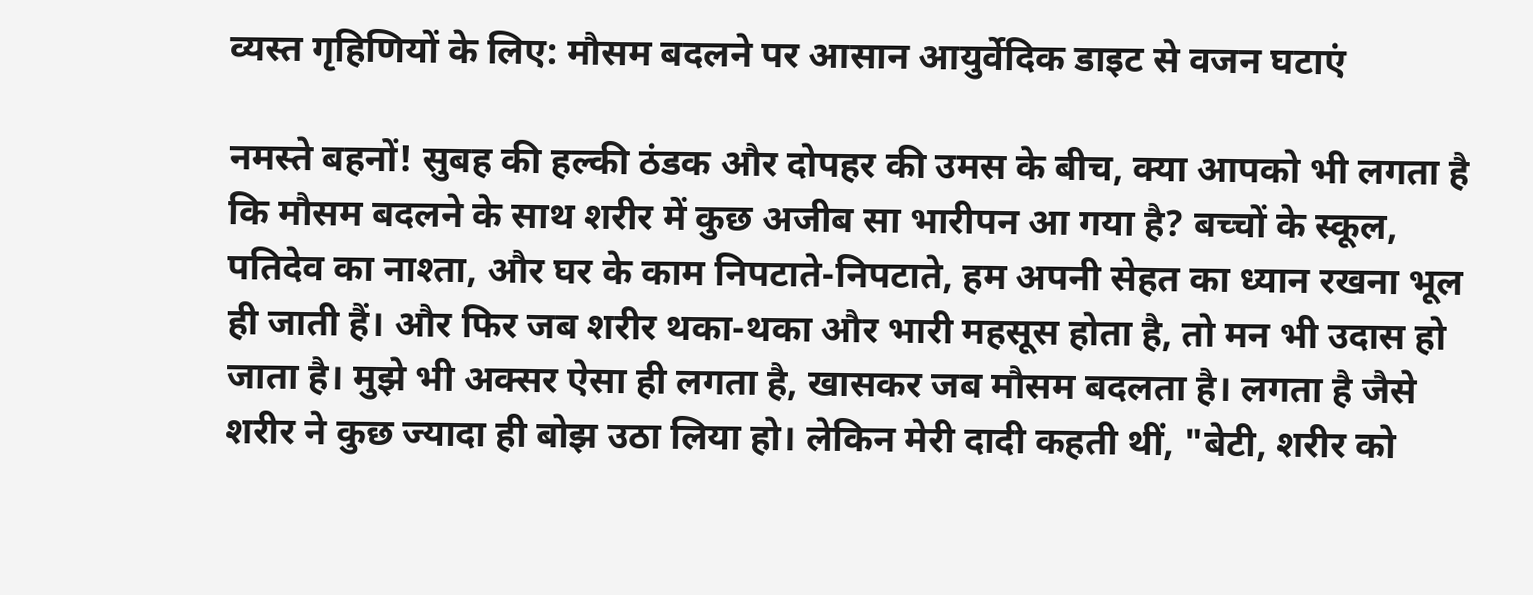व्यस्त गृहिणियों के लिए: मौसम बदलने पर आसान आयुर्वेदिक डाइट से वजन घटाएं

नमस्ते बहनों! सुबह की हल्की ठंडक और दोपहर की उमस के बीच, क्या आपको भी लगता है कि मौसम बदलने के साथ शरीर में कुछ अजीब सा भारीपन आ गया है? बच्चों के स्कूल, पतिदेव का नाश्ता, और घर के काम निपटाते-निपटाते, हम अपनी सेहत का ध्यान रखना भूल ही जाती हैं। और फिर जब शरीर थका-थका और भारी महसूस होता है, तो मन भी उदास हो जाता है। मुझे भी अक्सर ऐसा ही लगता है, खासकर जब मौसम बदलता है। लगता है जैसे शरीर ने कुछ ज्यादा ही बोझ उठा लिया हो। लेकिन मेरी दादी कहती थीं, "बेटी, शरीर को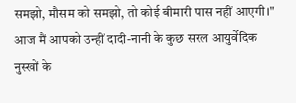समझो, मौसम को समझो, तो कोई बीमारी पास नहीं आएगी।" आज मैं आपको उन्हीं दादी-नानी के कुछ सरल आयुर्वेदिक नुस्खों के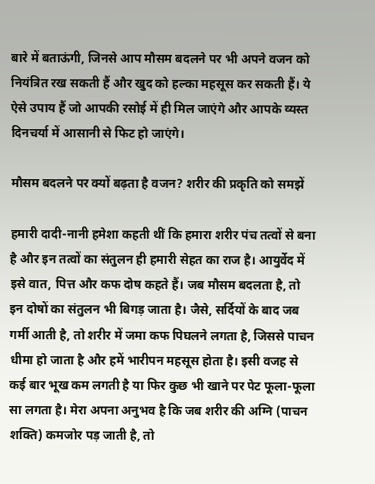बारे में बताऊंगी, जिनसे आप मौसम बदलने पर भी अपने वजन को नियंत्रित रख सकती हैं और खुद को हल्का महसूस कर सकती हैं। ये ऐसे उपाय हैं जो आपकी रसोई में ही मिल जाएंगे और आपके व्यस्त दिनचर्या में आसानी से फिट हो जाएंगे।

मौसम बदलने पर क्यों बढ़ता है वजन? शरीर की प्रकृति को समझें

हमारी दादी-नानी हमेशा कहती थीं कि हमारा शरीर पंच तत्वों से बना है और इन तत्वों का संतुलन ही हमारी सेहत का राज है। आयुर्वेद में इसे वात, पित्त और कफ दोष कहते हैं। जब मौसम बदलता है, तो इन दोषों का संतुलन भी बिगड़ जाता है। जैसे, सर्दियों के बाद जब गर्मी आती है, तो शरीर में जमा कफ पिघलने लगता है, जिससे पाचन धीमा हो जाता है और हमें भारीपन महसूस होता है। इसी वजह से कई बार भूख कम लगती है या फिर कुछ भी खाने पर पेट फूला-फूला सा लगता है। मेरा अपना अनुभव है कि जब शरीर की अग्नि (पाचन शक्ति) कमजोर पड़ जाती है, तो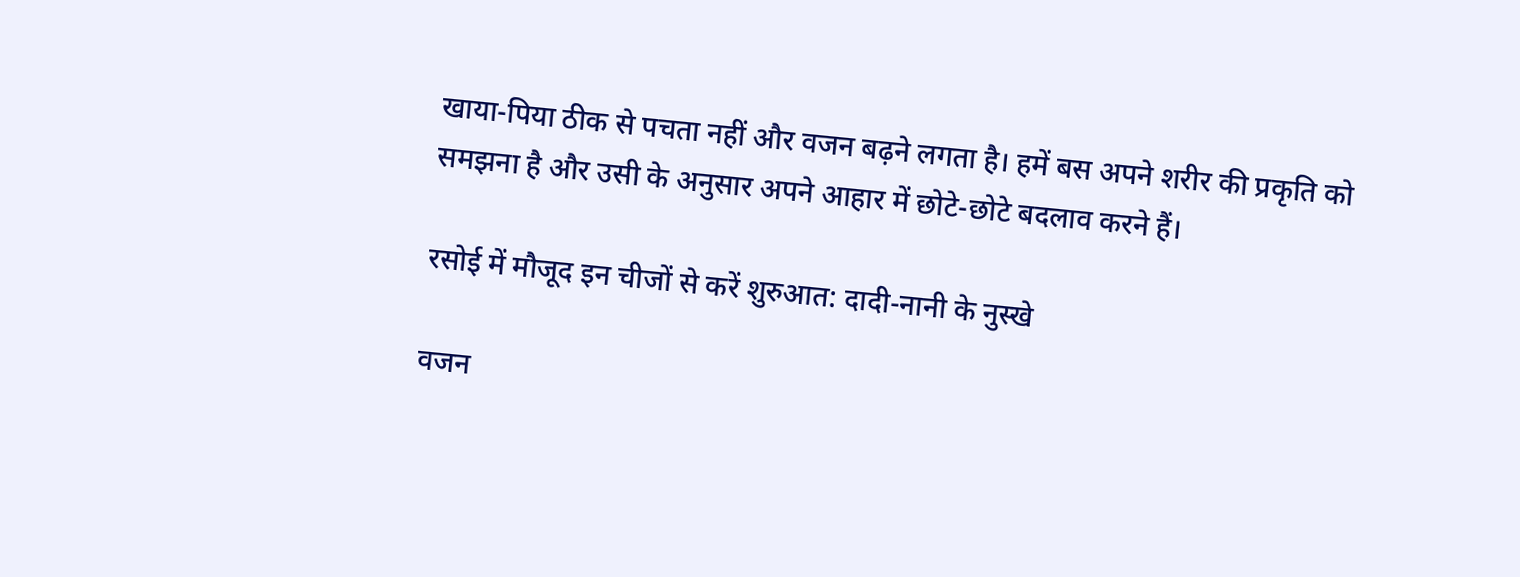खाया-पिया ठीक से पचता नहीं और वजन बढ़ने लगता है। हमें बस अपने शरीर की प्रकृति को समझना है और उसी के अनुसार अपने आहार में छोटे-छोटे बदलाव करने हैं।

रसोई में मौजूद इन चीजों से करें शुरुआत: दादी-नानी के नुस्खे

वजन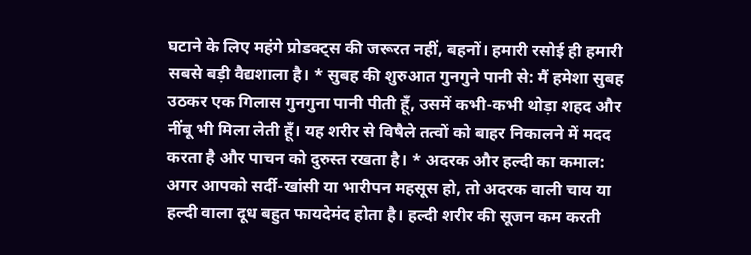घटाने के लिए महंगे प्रोडक्ट्स की जरूरत नहीं, बहनों। हमारी रसोई ही हमारी सबसे बड़ी वैद्यशाला है। * सुबह की शुरुआत गुनगुने पानी से: मैं हमेशा सुबह उठकर एक गिलास गुनगुना पानी पीती हूँ, उसमें कभी-कभी थोड़ा शहद और नींबू भी मिला लेती हूँ। यह शरीर से विषैले तत्वों को बाहर निकालने में मदद करता है और पाचन को दुरुस्त रखता है। * अदरक और हल्दी का कमाल: अगर आपको सर्दी-खांसी या भारीपन महसूस हो, तो अदरक वाली चाय या हल्दी वाला दूध बहुत फायदेमंद होता है। हल्दी शरीर की सूजन कम करती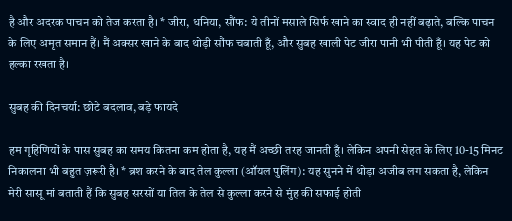है और अदरक पाचन को तेज करता है। * जीरा, धनिया, सौंफ: ये तीनों मसाले सिर्फ खाने का स्वाद ही नहीं बढ़ाते, बल्कि पाचन के लिए अमृत समान हैं। मैं अक्सर खाने के बाद थोड़ी सौंफ चबाती हूँ, और सुबह खाली पेट जीरा पानी भी पीती हूँ। यह पेट को हल्का रखता है।

सुबह की दिनचर्या: छोटे बदलाव, बड़े फायदे

हम गृहिणियों के पास सुबह का समय कितना कम होता है, यह मैं अच्छी तरह जानती हूँ। लेकिन अपनी सेहत के लिए 10-15 मिनट निकालना भी बहुत ज़रूरी है। * ब्रश करने के बाद तेल कुल्ला (ऑयल पुलिंग): यह सुनने में थोड़ा अजीब लग सकता है, लेकिन मेरी सासू मां बताती हैं कि सुबह सरसों या तिल के तेल से कुल्ला करने से मुंह की सफाई होती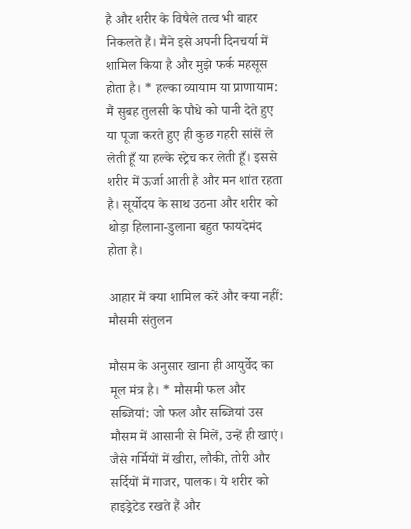है और शरीर के विषैले तत्व भी बाहर निकलते हैं। मैंने इसे अपनी दिनचर्या में शामिल किया है और मुझे फर्क महसूस होता है। * हल्का व्यायाम या प्राणायाम: मैं सुबह तुलसी के पौधे को पानी देते हुए या पूजा करते हुए ही कुछ गहरी सांसें ले लेती हूँ या हल्के स्ट्रेच कर लेती हूँ। इससे शरीर में ऊर्जा आती है और मन शांत रहता है। सूर्योदय के साथ उठना और शरीर को थोड़ा हिलाना-डुलाना बहुत फायदेमंद होता है।

आहार में क्या शामिल करें और क्या नहीं: मौसमी संतुलन

मौसम के अनुसार खाना ही आयुर्वेद का मूल मंत्र है। * मौसमी फल और सब्जियां: जो फल और सब्जियां उस मौसम में आसानी से मिलें, उन्हें ही खाएं। जैसे गर्मियों में खीरा, लौकी, तोरी और सर्दियों में गाजर, पालक। ये शरीर को हाइड्रेटेड रखते हैं और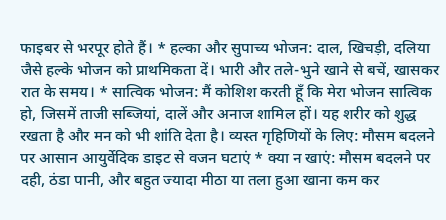फाइबर से भरपूर होते हैं। * हल्का और सुपाच्य भोजन: दाल, खिचड़ी, दलिया जैसे हल्के भोजन को प्राथमिकता दें। भारी और तले-भुने खाने से बचें, खासकर रात के समय। * सात्विक भोजन: मैं कोशिश करती हूँ कि मेरा भोजन सात्विक हो, जिसमें ताजी सब्जियां, दालें और अनाज शामिल हों। यह शरीर को शुद्ध रखता है और मन को भी शांति देता है। व्यस्त गृहिणियों के लिए: मौसम बदलने पर आसान आयुर्वेदिक डाइट से वजन घटाएं * क्या न खाएं: मौसम बदलने पर दही, ठंडा पानी, और बहुत ज्यादा मीठा या तला हुआ खाना कम कर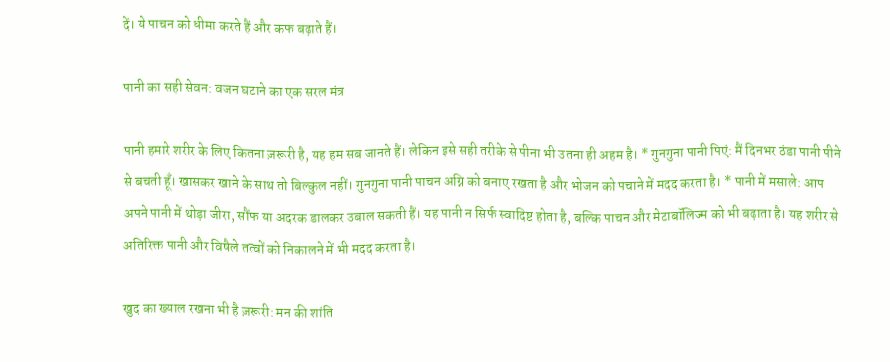दें। ये पाचन को धीमा करते हैं और कफ बढ़ाते हैं।

पानी का सही सेवन: वजन घटाने का एक सरल मंत्र

पानी हमारे शरीर के लिए कितना ज़रूरी है, यह हम सब जानते हैं। लेकिन इसे सही तरीके से पीना भी उतना ही अहम है। * गुनगुना पानी पिएं: मैं दिनभर ठंडा पानी पीने से बचती हूँ। खासकर खाने के साथ तो बिल्कुल नहीं। गुनगुना पानी पाचन अग्नि को बनाए रखता है और भोजन को पचाने में मदद करता है। * पानी में मसाले: आप अपने पानी में थोड़ा जीरा, सौंफ या अदरक डालकर उबाल सकती हैं। यह पानी न सिर्फ स्वादिष्ट होता है, बल्कि पाचन और मेटाबॉलिज्म को भी बढ़ाता है। यह शरीर से अतिरिक्त पानी और विषैले तत्वों को निकालने में भी मदद करता है।

खुद का ख्याल रखना भी है ज़रूरी: मन की शांति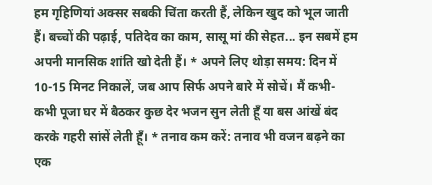हम गृहिणियां अक्सर सबकी चिंता करती हैं, लेकिन खुद को भूल जाती हैं। बच्चों की पढ़ाई, पतिदेव का काम, सासू मां की सेहत... इन सबमें हम अपनी मानसिक शांति खो देती हैं। * अपने लिए थोड़ा समय: दिन में 10-15 मिनट निकालें, जब आप सिर्फ अपने बारे में सोचें। मैं कभी-कभी पूजा घर में बैठकर कुछ देर भजन सुन लेती हूँ या बस आंखें बंद करके गहरी सांसें लेती हूँ। * तनाव कम करें: तनाव भी वजन बढ़ने का एक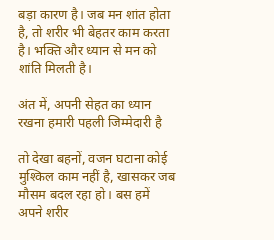बड़ा कारण है। जब मन शांत होता है, तो शरीर भी बेहतर काम करता है। भक्ति और ध्यान से मन को शांति मिलती है।

अंत में, अपनी सेहत का ध्यान रखना हमारी पहली जिम्मेदारी है

तो देखा बहनों, वजन घटाना कोई मुश्किल काम नहीं है, खासकर जब मौसम बदल रहा हो। बस हमें अपने शरीर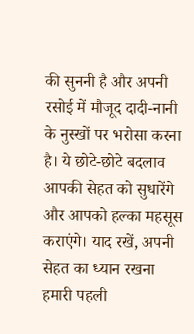की सुननी है और अपनी रसोई में मौजूद दादी-नानी के नुस्खों पर भरोसा करना है। ये छोटे-छोटे बदलाव आपकी सेहत को सुधारेंगे और आपको हल्का महसूस कराएंगे। याद रखें, अपनी सेहत का ध्यान रखना हमारी पहली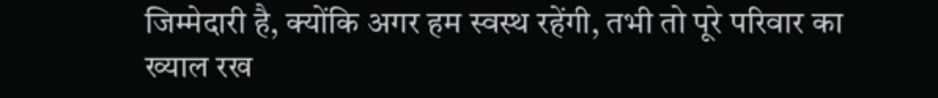जिम्मेदारी है, क्योंकि अगर हम स्वस्थ रहेंगी, तभी तो पूरे परिवार का ख्याल रख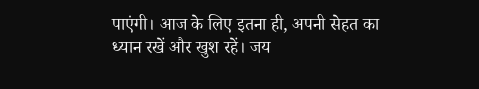पाएंगी। आज के लिए इतना ही, अपनी सेहत का ध्यान रखें और खुश रहें। जय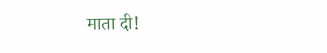माता दी!